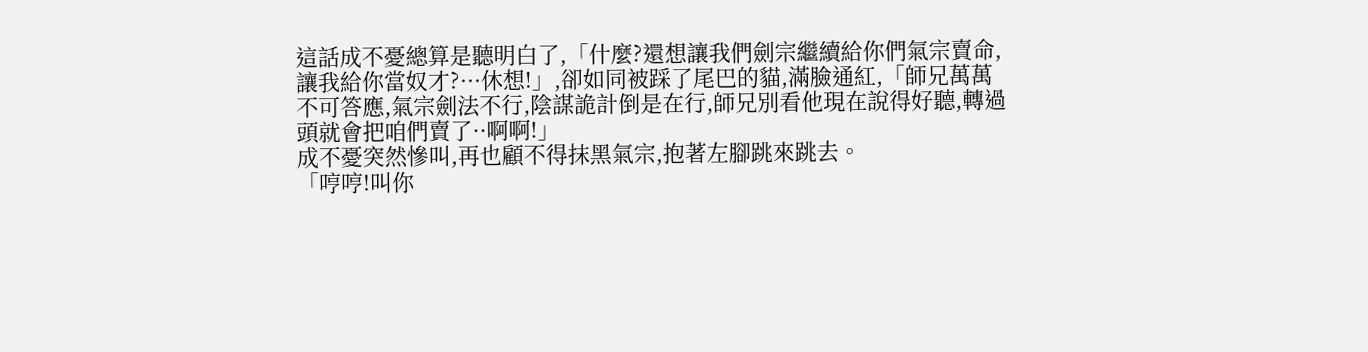這話成不憂總算是聽明白了,「什麼?還想讓我們劍宗繼續給你們氣宗賣命,讓我給你當奴才?···休想!」,卻如同被踩了尾巴的貓,滿臉通紅,「師兄萬萬不可答應,氣宗劍法不行,陰謀詭計倒是在行,師兄別看他現在說得好聽,轉過頭就會把咱們賣了··啊啊!」
成不憂突然慘叫,再也顧不得抹黑氣宗,抱著左腳跳來跳去。
「哼哼!叫你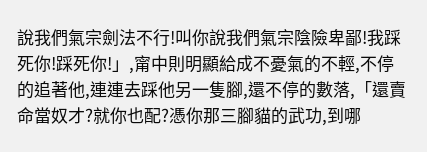說我們氣宗劍法不行!叫你說我們氣宗陰險卑鄙!我踩死你!踩死你!」,甯中則明顯給成不憂氣的不輕,不停的追著他,連連去踩他另一隻腳,還不停的數落,「還賣命當奴才?就你也配?憑你那三腳貓的武功,到哪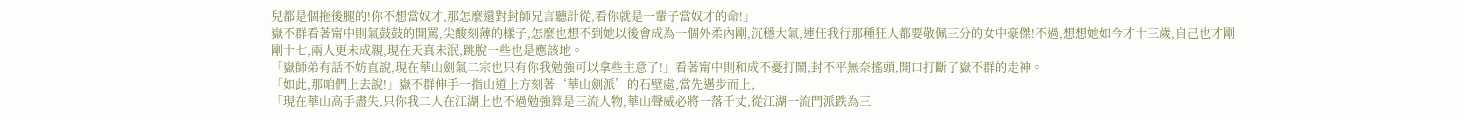兒都是個拖後腿的!你不想當奴才,那怎麼還對封師兄言聽計從,看你就是一輩子當奴才的命!」
嶽不群看著甯中則氣鼓鼓的開罵,尖酸刻薄的樣子,怎麼也想不到她以後會成為一個外柔內剛,沉穩大氣,連任我行那種狂人都要敬佩三分的女中豪傑!不過,想想她如今才十三歲,自己也才剛剛十七,兩人更未成親,現在天真未泯,跳脫一些也是應該地。
「嶽師弟有話不妨直說,現在華山劍氣二宗也只有你我勉強可以拿些主意了!」看著甯中則和成不憂打鬧,封不平無奈搖頭,開口打斷了嶽不群的走神。
「如此,那咱們上去說!」嶽不群伸手一指山道上方刻著‘華山劍派’的石壁處,當先邁步而上,
「現在華山高手盡失,只你我二人在江湖上也不過勉強算是三流人物,華山聲威必將一落千丈,從江湖一流門派跌為三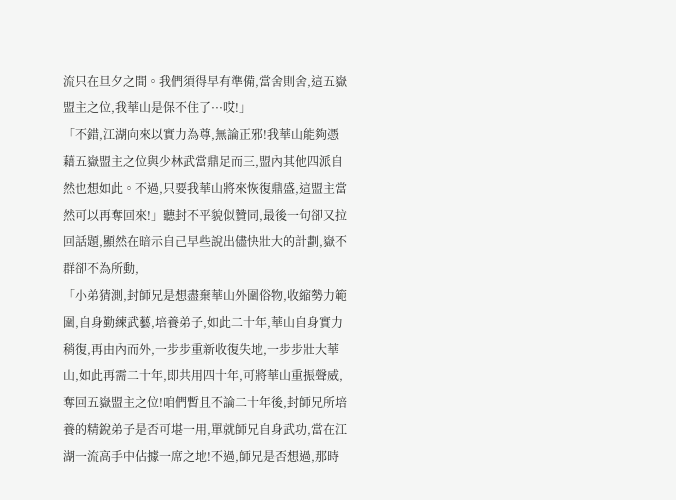流只在旦夕之間。我們須得早有準備,當舍則舍,這五嶽盟主之位,我華山是保不住了···哎!」
「不錯,江湖向來以實力為尊,無論正邪!我華山能夠憑藉五嶽盟主之位與少林武當鼎足而三,盟內其他四派自然也想如此。不過,只要我華山將來恢復鼎盛,這盟主當然可以再奪回來!」聽封不平貌似贊同,最後一句卻又拉回話題,顯然在暗示自己早些說出儘快壯大的計劃,嶽不群卻不為所動,
「小弟猜測,封師兄是想盡棄華山外圍俗物,收縮勢力範圍,自身勤練武藝,培養弟子,如此二十年,華山自身實力稍復,再由內而外,一步步重新收復失地,一步步壯大華山,如此再需二十年,即共用四十年,可將華山重振聲威,奪回五嶽盟主之位!咱們暫且不論二十年後,封師兄所培養的精銳弟子是否可堪一用,單就師兄自身武功,當在江湖一流高手中佔據一席之地!不過,師兄是否想過,那時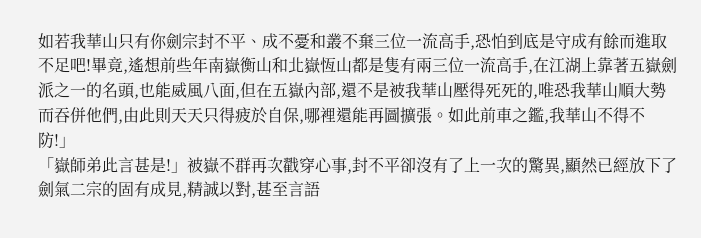如若我華山只有你劍宗封不平、成不憂和叢不棄三位一流高手,恐怕到底是守成有餘而進取不足吧!畢竟,遙想前些年南嶽衡山和北嶽恆山都是隻有兩三位一流高手,在江湖上靠著五嶽劍派之一的名頭,也能威風八面,但在五嶽內部,還不是被我華山壓得死死的,唯恐我華山順大勢而吞併他們,由此則天天只得疲於自保,哪裡還能再圖擴張。如此前車之鑑,我華山不得不防!」
「嶽師弟此言甚是!」被嶽不群再次戳穿心事,封不平卻沒有了上一次的驚異,顯然已經放下了劍氣二宗的固有成見,精誠以對,甚至言語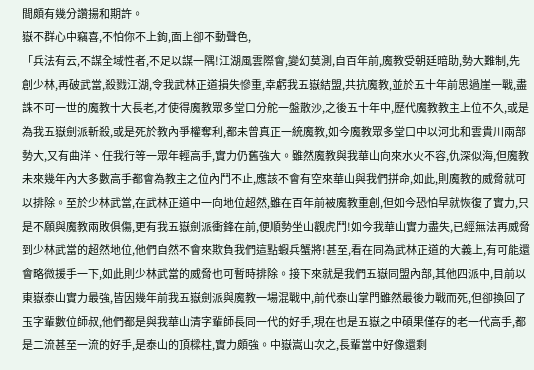間頗有幾分讚揚和期許。
嶽不群心中竊喜,不怕你不上鉤,面上卻不動聲色,
「兵法有云,不謀全域性者,不足以謀一隅!江湖風雲際會,變幻莫測,自百年前,魔教受朝廷暗助,勢大難制,先創少林,再破武當,殺戮江湖,令我武林正道損失慘重,幸虧我五嶽結盟,共抗魔教,並於五十年前思過崖一戰,盡誅不可一世的魔教十大長老,才使得魔教眾多堂口分舵一盤散沙,之後五十年中,歷代魔教教主上位不久,或是為我五嶽劍派斬殺,或是死於教內爭權奪利,都未曾真正一統魔教,如今魔教眾多堂口中以河北和雲貴川兩部勢大,又有曲洋、任我行等一眾年輕高手,實力仍舊強大。雖然魔教與我華山向來水火不容,仇深似海,但魔教未來幾年內大多數高手都會為教主之位內鬥不止,應該不會有空來華山與我們拼命,如此,則魔教的威脅就可以排除。至於少林武當,在武林正道中一向地位超然,雖在百年前被魔教重創,但如今恐怕早就恢復了實力,只是不願與魔教兩敗俱傷,更有我五嶽劍派衝鋒在前,便順勢坐山觀虎鬥!如今我華山實力盡失,已經無法再威脅到少林武當的超然地位,他們自然不會來欺負我們這點蝦兵蟹將!甚至,看在同為武林正道的大義上,有可能還會略微援手一下,如此則少林武當的威脅也可暫時排除。接下來就是我們五嶽同盟內部,其他四派中,目前以東嶽泰山實力最強,皆因幾年前我五嶽劍派與魔教一場混戰中,前代泰山掌門雖然最後力戰而死,但卻換回了玉字輩數位師叔,他們都是與我華山清字輩師長同一代的好手,現在也是五嶽之中碩果僅存的老一代高手,都是二流甚至一流的好手,是泰山的頂樑柱,實力頗強。中嶽嵩山次之,長輩當中好像還剩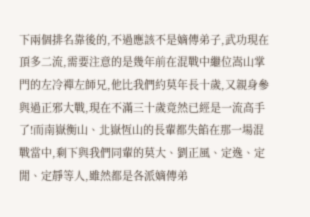下兩個排名靠後的,不過應該不是嫡傳弟子,武功現在頂多二流,需要注意的是幾年前在混戰中繼位嵩山掌門的左冷禪左師兄,他比我們約莫年長十歲,又親身參與過正邪大戰,現在不滿三十歲竟然已經是一流高手了!而南嶽衡山、北嶽恆山的長輩都失餡在那一場混戰當中,剩下與我們同輩的莫大、劉正風、定逸、定閒、定靜等人,雖然都是各派嫡傳弟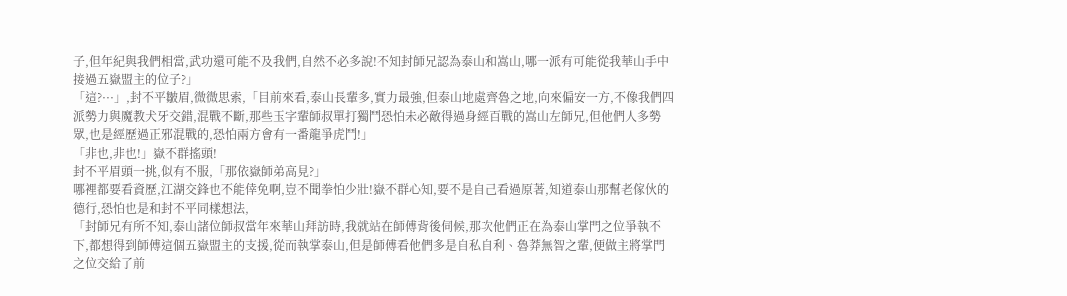子,但年紀與我們相當,武功還可能不及我們,自然不必多說!不知封師兄認為泰山和嵩山,哪一派有可能從我華山手中接過五嶽盟主的位子?」
「這?···」,封不平皺眉,微微思索,「目前來看,泰山長輩多,實力最強,但泰山地處齊魯之地,向來偏安一方,不像我們四派勢力與魔教犬牙交錯,混戰不斷,那些玉字輩師叔單打獨鬥恐怕未必敵得過身經百戰的嵩山左師兄,但他們人多勢眾,也是經歷過正邪混戰的,恐怕兩方會有一番龍爭虎鬥!」
「非也,非也!」嶽不群搖頭!
封不平眉頭一挑,似有不服,「那依嶽師弟高見?」
哪裡都要看資歷,江湖交鋒也不能倖免啊,豈不聞拳怕少壯!嶽不群心知,要不是自己看過原著,知道泰山那幫老傢伙的德行,恐怕也是和封不平同樣想法,
「封師兄有所不知,泰山諸位師叔當年來華山拜訪時,我就站在師傅背後伺候,那次他們正在為泰山掌門之位爭執不下,都想得到師傅這個五嶽盟主的支援,從而執掌泰山,但是師傅看他們多是自私自利、魯莽無智之輩,便做主將掌門之位交給了前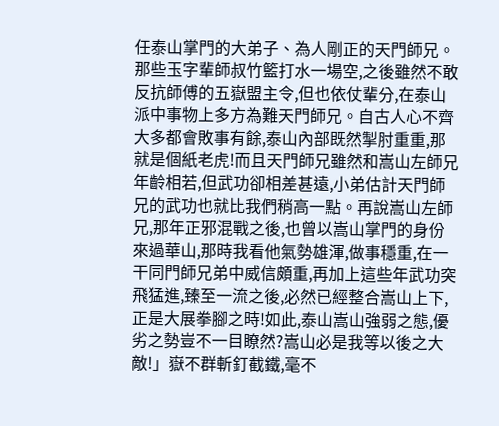任泰山掌門的大弟子、為人剛正的天門師兄。那些玉字輩師叔竹籃打水一場空,之後雖然不敢反抗師傅的五嶽盟主令,但也依仗輩分,在泰山派中事物上多方為難天門師兄。自古人心不齊大多都會敗事有餘,泰山內部既然掣肘重重,那就是個紙老虎!而且天門師兄雖然和嵩山左師兄年齡相若,但武功卻相差甚遠,小弟估計天門師兄的武功也就比我們稍高一點。再說嵩山左師兄,那年正邪混戰之後,也曾以嵩山掌門的身份來過華山,那時我看他氣勢雄渾,做事穩重,在一干同門師兄弟中威信頗重,再加上這些年武功突飛猛進,臻至一流之後,必然已經整合嵩山上下,正是大展拳腳之時!如此,泰山嵩山強弱之態,優劣之勢豈不一目瞭然?嵩山必是我等以後之大敵!」嶽不群斬釘截鐵,毫不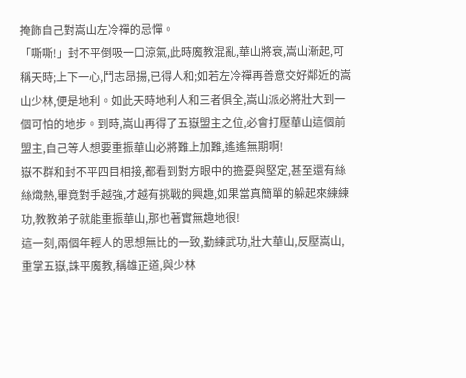掩飾自己對嵩山左冷禪的忌憚。
「嘶嘶!」封不平倒吸一口涼氣,此時魔教混亂,華山將衰,嵩山漸起,可稱天時;上下一心,鬥志昂揚,已得人和;如若左冷禪再善意交好鄰近的嵩山少林,便是地利。如此天時地利人和三者俱全,嵩山派必將壯大到一個可怕的地步。到時,嵩山再得了五嶽盟主之位,必會打壓華山這個前盟主,自己等人想要重振華山必將難上加難,遙遙無期啊!
嶽不群和封不平四目相接,都看到對方眼中的擔憂與堅定,甚至還有絲絲熾熱,畢竟對手越強,才越有挑戰的興趣,如果當真簡單的躲起來練練功,教教弟子就能重振華山,那也著實無趣地很!
這一刻,兩個年輕人的思想無比的一致,勤練武功,壯大華山,反壓嵩山,重掌五嶽,誅平魔教,稱雄正道,與少林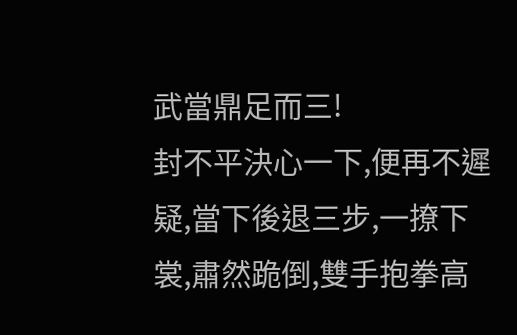武當鼎足而三!
封不平決心一下,便再不遲疑,當下後退三步,一撩下裳,肅然跪倒,雙手抱拳高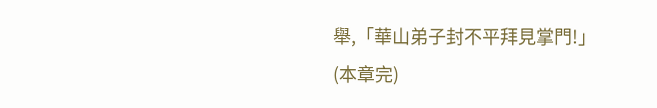舉,「華山弟子封不平拜見掌門!」
(本章完)